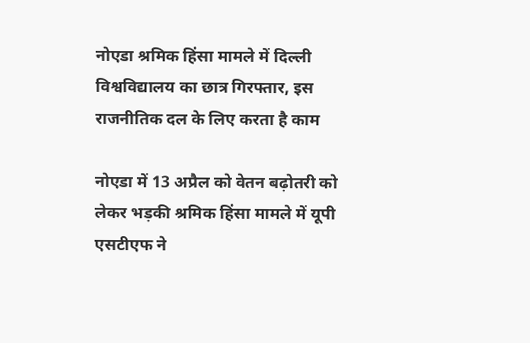नोएडा श्रमिक हिंसा मामले में दिल्ली विश्वविद्यालय का छात्र गिरफ्तार, इस राजनीतिक दल के लिए करता है काम

नोएडा में 13 अप्रैल को वेतन बढ़ोतरी को लेकर भड़की श्रमिक हिंसा मामले में यूपी एसटीएफ ने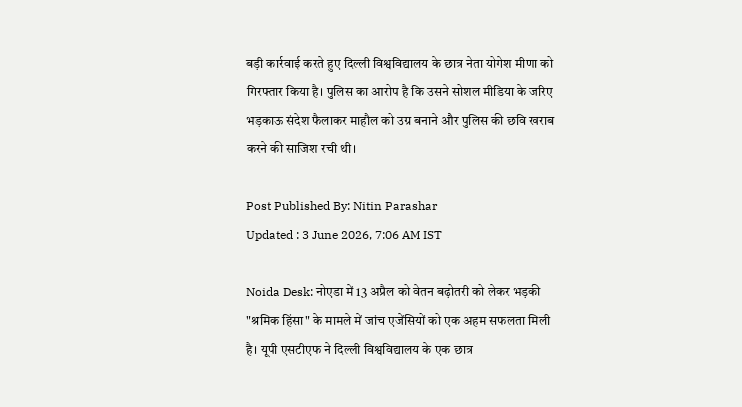बड़ी कार्रवाई करते हुए दिल्ली विश्वविद्यालय के छात्र नेता योगेश मीणा को गिरफ्तार किया है। पुलिस का आरोप है कि उसने सोशल मीडिया के जरिए भड़काऊ संदेश फैलाकर माहौल को उग्र बनाने और पुलिस की छवि खराब करने की साजिश रची थी।

Post Published By: Nitin Parashar
Updated : 3 June 2026, 7:06 AM IST

Noida Desk: नोएडा में 13 अप्रैल को वेतन बढ़ोतरी को लेकर भड़की "श्रमिक हिंसा" के मामले में जांच एजेंसियों को एक अहम सफलता मिली है। यूपी एसटीएफ ने दिल्ली विश्वविद्यालय के एक छात्र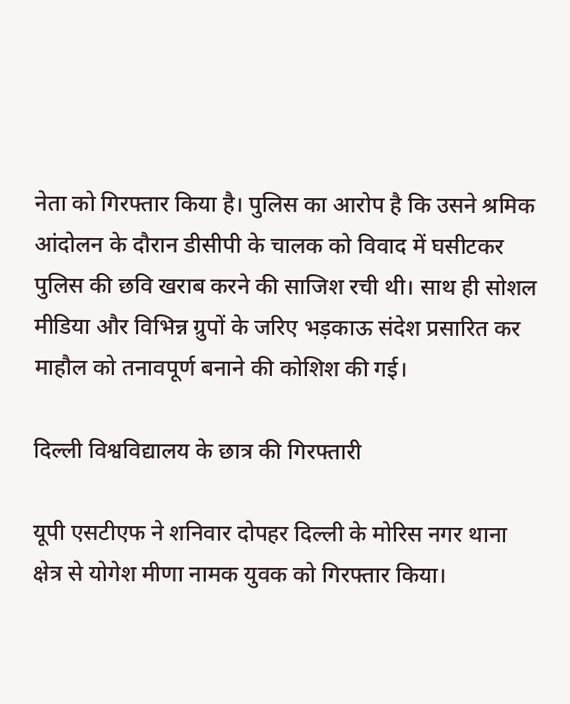नेता को गिरफ्तार किया है। पुलिस का आरोप है कि उसने श्रमिक आंदोलन के दौरान डीसीपी के चालक को विवाद में घसीटकर पुलिस की छवि खराब करने की साजिश रची थी। साथ ही सोशल मीडिया और विभिन्न ग्रुपों के जरिए भड़काऊ संदेश प्रसारित कर माहौल को तनावपूर्ण बनाने की कोशिश की गई।

दिल्ली विश्वविद्यालय के छात्र की गिरफ्तारी

यूपी एसटीएफ ने शनिवार दोपहर दिल्ली के मोरिस नगर थाना क्षेत्र से योगेश मीणा नामक युवक को गिरफ्तार किया।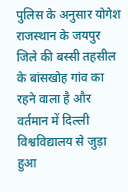पुलिस के अनुसार योगेश राजस्थान के जयपुर जिले की बस्सी तहसील के बांसखोह गांव का रहने वाला है और वर्तमान में दिल्ली विश्वविद्यालय से जुड़ा हुआ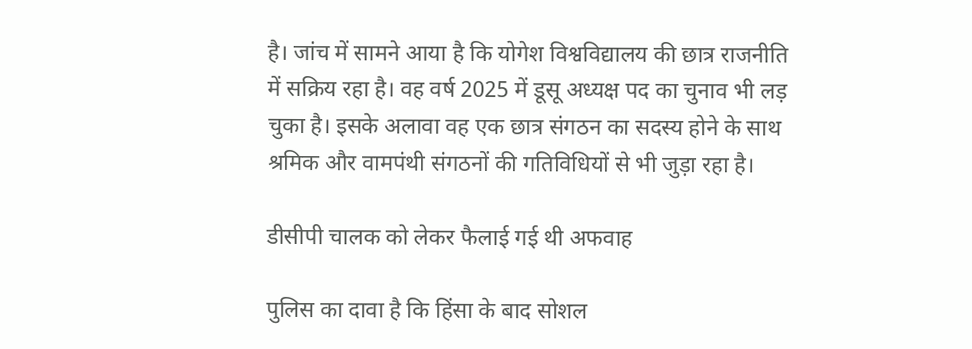है। जांच में सामने आया है कि योगेश विश्वविद्यालय की छात्र राजनीति में सक्रिय रहा है। वह वर्ष 2025 में डूसू अध्यक्ष पद का चुनाव भी लड़ चुका है। इसके अलावा वह एक छात्र संगठन का सदस्य होने के साथ श्रमिक और वामपंथी संगठनों की गतिविधियों से भी जुड़ा रहा है।

डीसीपी चालक को लेकर फैलाई गई थी अफवाह

पुलिस का दावा है कि हिंसा के बाद सोशल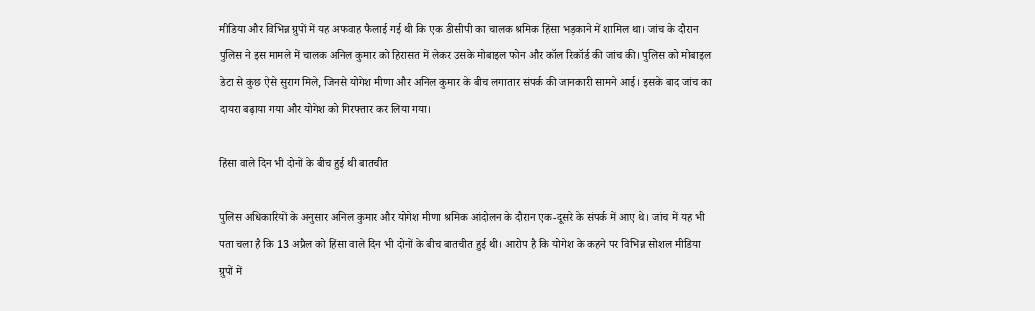मीडिया और विभिन्न ग्रुपों में यह अफवाह फैलाई गई थी कि एक डीसीपी का चालक श्रमिक हिंसा भड़काने में शामिल था। जांच के दौरान पुलिस ने इस मामले में चालक अनिल कुमार को हिरासत में लेकर उसके मोबाइल फोन और कॉल रिकॉर्ड की जांच की। पुलिस को मोबाइल डेटा से कुछ ऐसे सुराग मिले, जिनसे योगेश मीणा और अनिल कुमार के बीच लगातार संपर्क की जानकारी सामने आई। इसके बाद जांच का दायरा बढ़ाया गया और योगेश को गिरफ्तार कर लिया गया।

हिंसा वाले दिन भी दोनों के बीच हुई थी बातचीत

पुलिस अधिकारियों के अनुसार अनिल कुमार और योगेश मीणा श्रमिक आंदोलन के दौरान एक-दूसरे के संपर्क में आए थे। जांच में यह भी पता चला है कि 13 अप्रैल को हिंसा वाले दिन भी दोनों के बीच बातचीत हुई थी। आरोप है कि योगेश के कहने पर विभिन्न सोशल मीडिया ग्रुपों में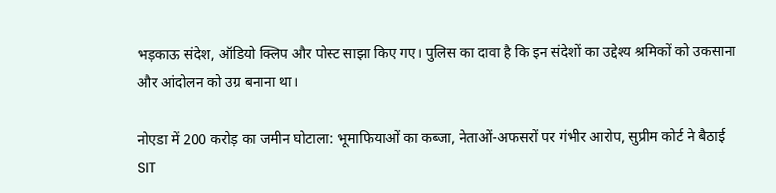भड़काऊ संदेश, ऑडियो क्लिप और पोस्ट साझा किए गए। पुलिस का दावा है कि इन संदेशों का उद्देश्य श्रमिकों को उकसाना और आंदोलन को उग्र बनाना था।

नोएडा में 200 करोड़ का जमीन घोटाला: भूमाफियाओं का कब्जा, नेताओं-अफसरों पर गंभीर आरोप, सुप्रीम कोर्ट ने बैठाई SIT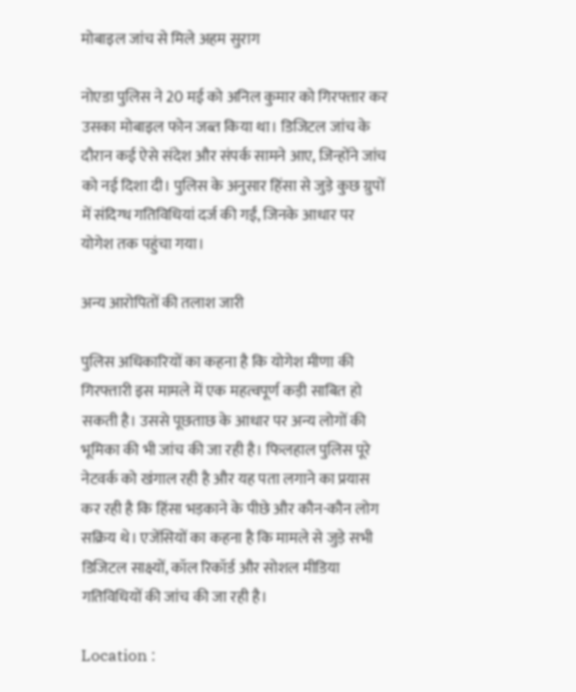मोबाइल जांच से मिले अहम सुराग

नोएडा पुलिस ने 20 मई को अनिल कुमार को गिरफ्तार कर उसका मोबाइल फोन जब्त किया था। डिजिटल जांच के दौरान कई ऐसे संदेश और संपर्क सामने आए, जिन्होंने जांच को नई दिशा दी। पुलिस के अनुसार हिंसा से जुड़े कुछ ग्रुपों में संदिग्ध गतिविधियां दर्ज की गईं, जिनके आधार पर योगेश तक पहुंचा गया।

अन्य आरोपितों की तलाश जारी

पुलिस अधिकारियों का कहना है कि योगेश मीणा की गिरफ्तारी इस मामले में एक महत्वपूर्ण कड़ी साबित हो सकती है। उससे पूछताछ के आधार पर अन्य लोगों की भूमिका की भी जांच की जा रही है। फिलहाल पुलिस पूरे नेटवर्क को खंगाल रही है और यह पता लगाने का प्रयास कर रही है कि हिंसा भड़काने के पीछे और कौन-कौन लोग सक्रिय थे। एजेंसियों का कहना है कि मामले से जुड़े सभी डिजिटल साक्ष्यों, कॉल रिकॉर्ड और सोशल मीडिया गतिविधियों की जांच की जा रही है।

Location :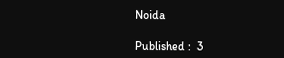Noida

Published :  3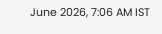June 2026, 7:06 AM IST